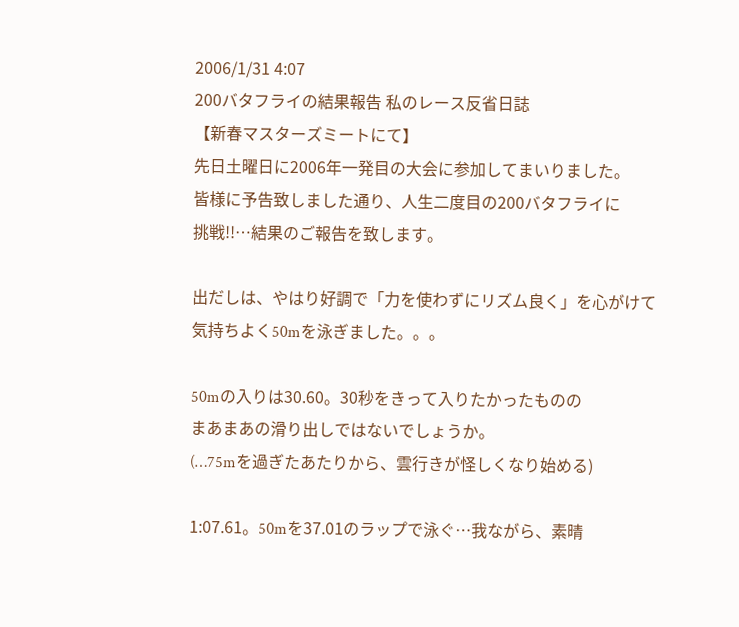2006/1/31 4:07
200バタフライの結果報告 私のレース反省日誌
【新春マスターズミートにて】
先日土曜日に2006年一発目の大会に参加してまいりました。
皆様に予告致しました通り、人生二度目の200バタフライに
挑戦!!…結果のご報告を致します。

出だしは、やはり好調で「力を使わずにリズム良く」を心がけて
気持ちよく50mを泳ぎました。。。

50mの入りは30.60。30秒をきって入りたかったものの
まあまあの滑り出しではないでしょうか。
(…75mを過ぎたあたりから、雲行きが怪しくなり始める)

1:07.61。50mを37.01のラップで泳ぐ…我ながら、素晴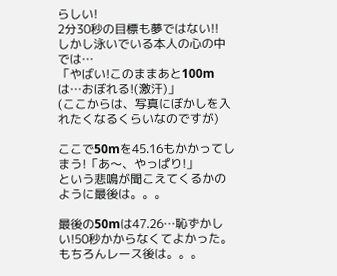らしい!
2分30秒の目標も夢ではない!!
しかし泳いでいる本人の心の中では…
「やばい!このままあと100mは…おぼれる!(激汗)」
(ここからは、写真にぼかしを入れたくなるくらいなのですが)

ここで50mを45.16もかかってしまう!「あ〜、やっぱり!」
という悲鳴が聞こえてくるかのように最後は。。。

最後の50mは47.26…恥ずかしい!50秒かからなくてよかった。
もちろんレース後は。。。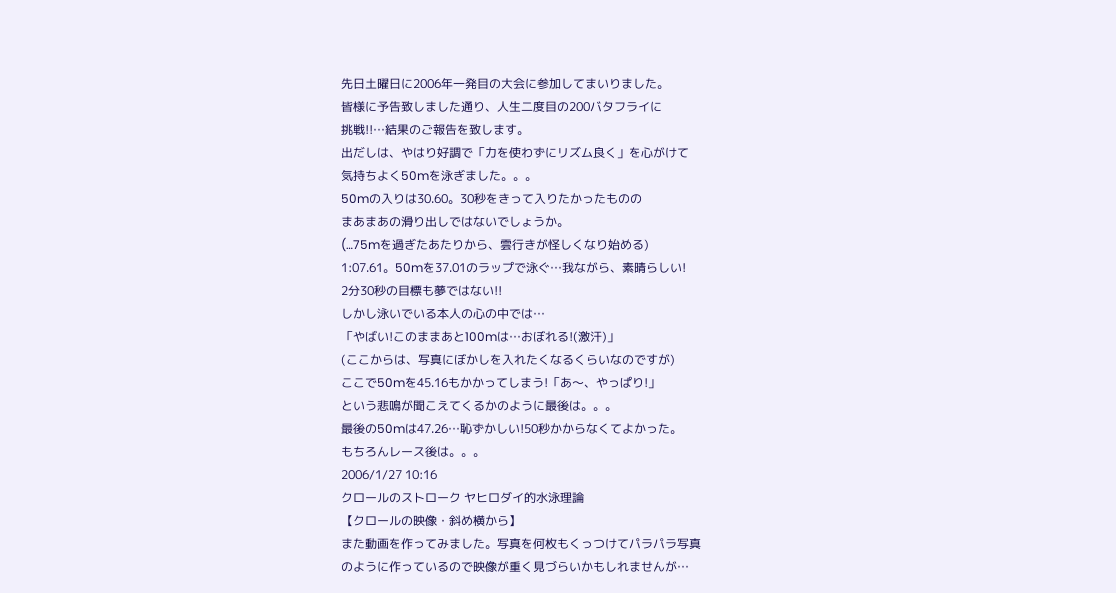先日土曜日に2006年一発目の大会に参加してまいりました。
皆様に予告致しました通り、人生二度目の200バタフライに
挑戦!!…結果のご報告を致します。
出だしは、やはり好調で「力を使わずにリズム良く」を心がけて
気持ちよく50mを泳ぎました。。。
50mの入りは30.60。30秒をきって入りたかったものの
まあまあの滑り出しではないでしょうか。
(…75mを過ぎたあたりから、雲行きが怪しくなり始める)
1:07.61。50mを37.01のラップで泳ぐ…我ながら、素晴らしい!
2分30秒の目標も夢ではない!!
しかし泳いでいる本人の心の中では…
「やばい!このままあと100mは…おぼれる!(激汗)」
(ここからは、写真にぼかしを入れたくなるくらいなのですが)
ここで50mを45.16もかかってしまう!「あ〜、やっぱり!」
という悲鳴が聞こえてくるかのように最後は。。。
最後の50mは47.26…恥ずかしい!50秒かからなくてよかった。
もちろんレース後は。。。
2006/1/27 10:16
クロールのストローク ヤヒロダイ的水泳理論
【クロールの映像・斜め横から】
また動画を作ってみました。写真を何枚もくっつけてパラパラ写真
のように作っているので映像が重く見づらいかもしれませんが…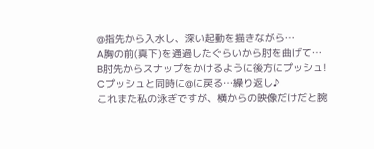@指先から入水し、深い起動を描きながら…
A胸の前(真下)を通過したぐらいから肘を曲げて…
B肘先からスナップをかけるように後方にプッシュ!
Cプッシュと同時に@に戻る…繰り返し♪
これまた私の泳ぎですが、横からの映像だけだと腕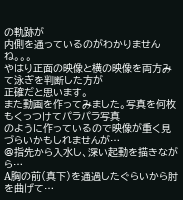の軌跡が
内側を通っているのがわかりませんね。。。
やはり正面の映像と横の映像を両方みて泳ぎを判断した方が
正確だと思います。
また動画を作ってみました。写真を何枚もくっつけてパラパラ写真
のように作っているので映像が重く見づらいかもしれませんが…
@指先から入水し、深い起動を描きながら…
A胸の前(真下)を通過したぐらいから肘を曲げて…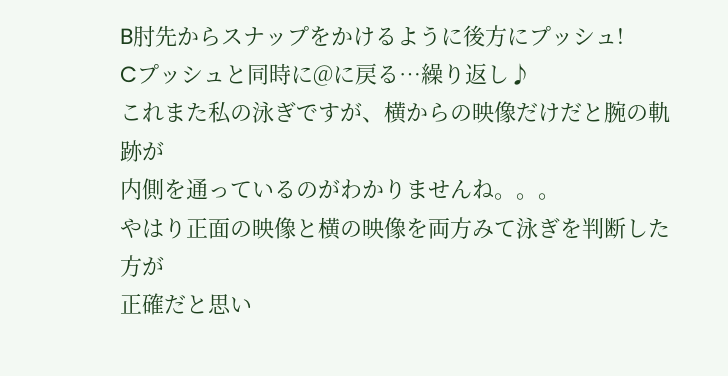B肘先からスナップをかけるように後方にプッシュ!
Cプッシュと同時に@に戻る…繰り返し♪
これまた私の泳ぎですが、横からの映像だけだと腕の軌跡が
内側を通っているのがわかりませんね。。。
やはり正面の映像と横の映像を両方みて泳ぎを判断した方が
正確だと思い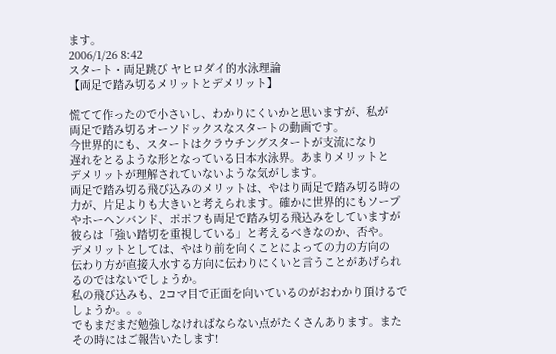ます。
2006/1/26 8:42
スタート・両足跳び ヤヒロダイ的水泳理論
【両足で踏み切るメリットとデメリット】

慌てて作ったので小さいし、わかりにくいかと思いますが、私が
両足で踏み切るオーソドックスなスタートの動画です。
今世界的にも、スタートはクラウチングスタートが支流になり
遅れをとるような形となっている日本水泳界。あまりメリットと
デメリットが理解されていないような気がします。
両足で踏み切る飛び込みのメリットは、やはり両足で踏み切る時の
力が、片足よりも大きいと考えられます。確かに世界的にもソープ
やホーヘンバンド、ポポフも両足で踏み切る飛込みをしていますが
彼らは「強い踏切を重視している」と考えるべきなのか、否や。
デメリットとしては、やはり前を向くことによっての力の方向の
伝わり方が直接入水する方向に伝わりにくいと言うことがあげられ
るのではないでしょうか。
私の飛び込みも、2コマ目で正面を向いているのがおわかり頂けるで
しょうか。。。
でもまだまだ勉強しなければならない点がたくさんあります。また
その時にはご報告いたします!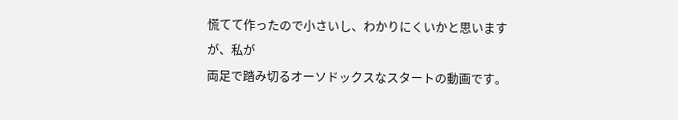慌てて作ったので小さいし、わかりにくいかと思いますが、私が
両足で踏み切るオーソドックスなスタートの動画です。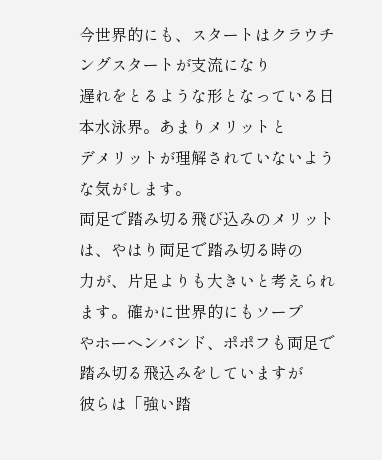今世界的にも、スタートはクラウチングスタートが支流になり
遅れをとるような形となっている日本水泳界。あまりメリットと
デメリットが理解されていないような気がします。
両足で踏み切る飛び込みのメリットは、やはり両足で踏み切る時の
力が、片足よりも大きいと考えられます。確かに世界的にもソープ
やホーヘンバンド、ポポフも両足で踏み切る飛込みをしていますが
彼らは「強い踏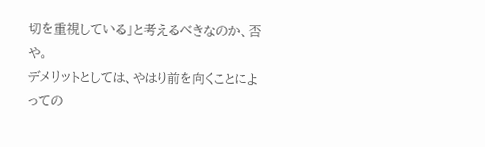切を重視している」と考えるべきなのか、否や。
デメリットとしては、やはり前を向くことによっての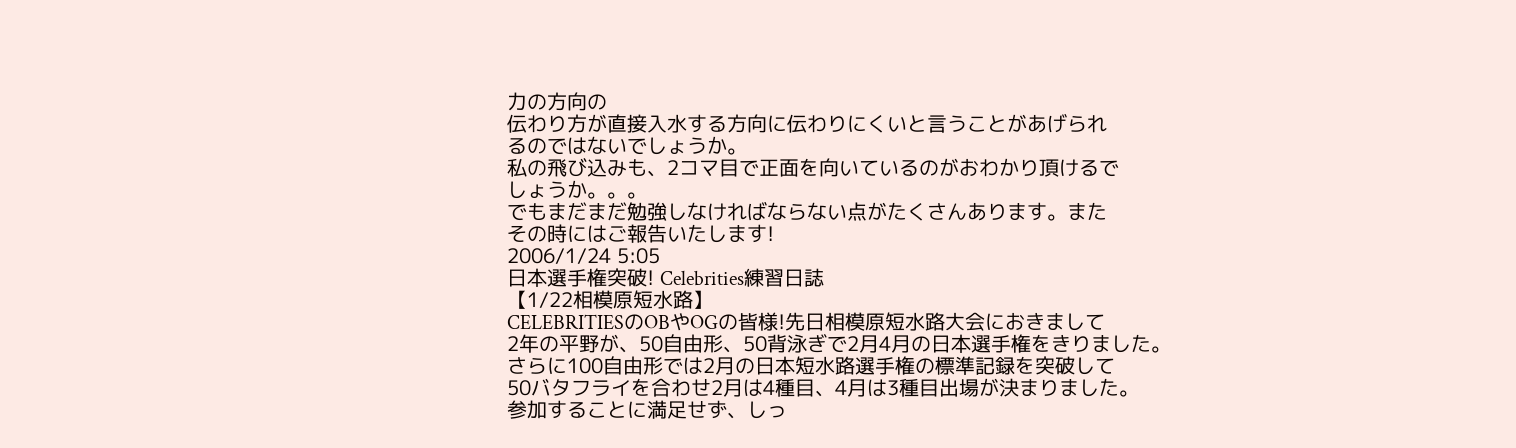力の方向の
伝わり方が直接入水する方向に伝わりにくいと言うことがあげられ
るのではないでしょうか。
私の飛び込みも、2コマ目で正面を向いているのがおわかり頂けるで
しょうか。。。
でもまだまだ勉強しなければならない点がたくさんあります。また
その時にはご報告いたします!
2006/1/24 5:05
日本選手権突破! Celebrities練習日誌
【1/22相模原短水路】
CELEBRITIESのOBやOGの皆様!先日相模原短水路大会におきまして
2年の平野が、50自由形、50背泳ぎで2月4月の日本選手権をきりました。
さらに100自由形では2月の日本短水路選手権の標準記録を突破して
50バタフライを合わせ2月は4種目、4月は3種目出場が決まりました。
参加することに満足せず、しっ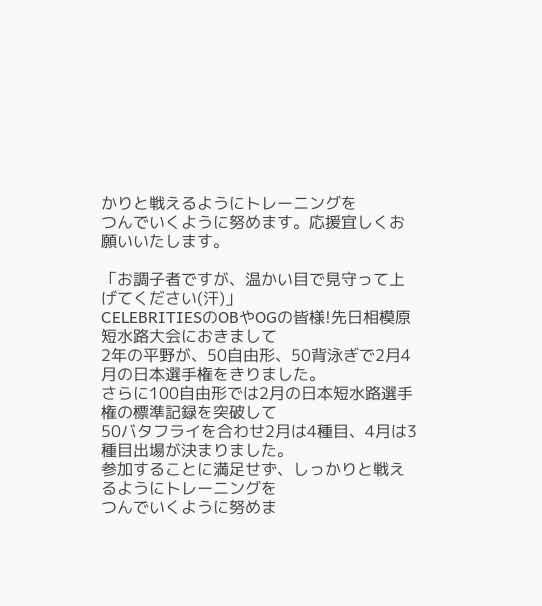かりと戦えるようにトレーニングを
つんでいくように努めます。応援宜しくお願いいたします。

「お調子者ですが、温かい目で見守って上げてください(汗)」
CELEBRITIESのOBやOGの皆様!先日相模原短水路大会におきまして
2年の平野が、50自由形、50背泳ぎで2月4月の日本選手権をきりました。
さらに100自由形では2月の日本短水路選手権の標準記録を突破して
50バタフライを合わせ2月は4種目、4月は3種目出場が決まりました。
参加することに満足せず、しっかりと戦えるようにトレーニングを
つんでいくように努めま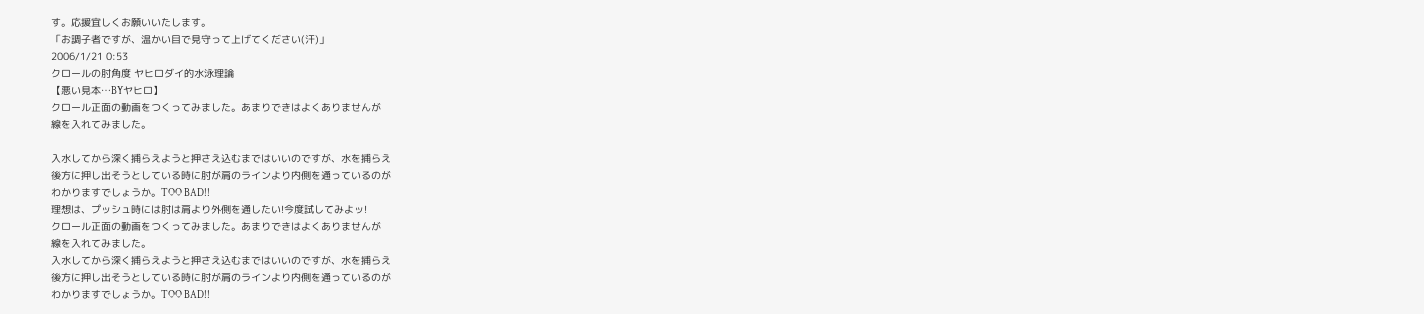す。応援宜しくお願いいたします。
「お調子者ですが、温かい目で見守って上げてください(汗)」
2006/1/21 0:53
クロールの肘角度 ヤヒロダイ的水泳理論
【悪い見本…BYヤヒロ】
クロール正面の動画をつくってみました。あまりできはよくありませんが
線を入れてみました。

入水してから深く捕らえようと押さえ込むまではいいのですが、水を捕らえ
後方に押し出そうとしている時に肘が肩のラインより内側を通っているのが
わかりますでしょうか。TOO BAD!!
理想は、プッシュ時には肘は肩より外側を通したい!今度試してみよッ!
クロール正面の動画をつくってみました。あまりできはよくありませんが
線を入れてみました。
入水してから深く捕らえようと押さえ込むまではいいのですが、水を捕らえ
後方に押し出そうとしている時に肘が肩のラインより内側を通っているのが
わかりますでしょうか。TOO BAD!!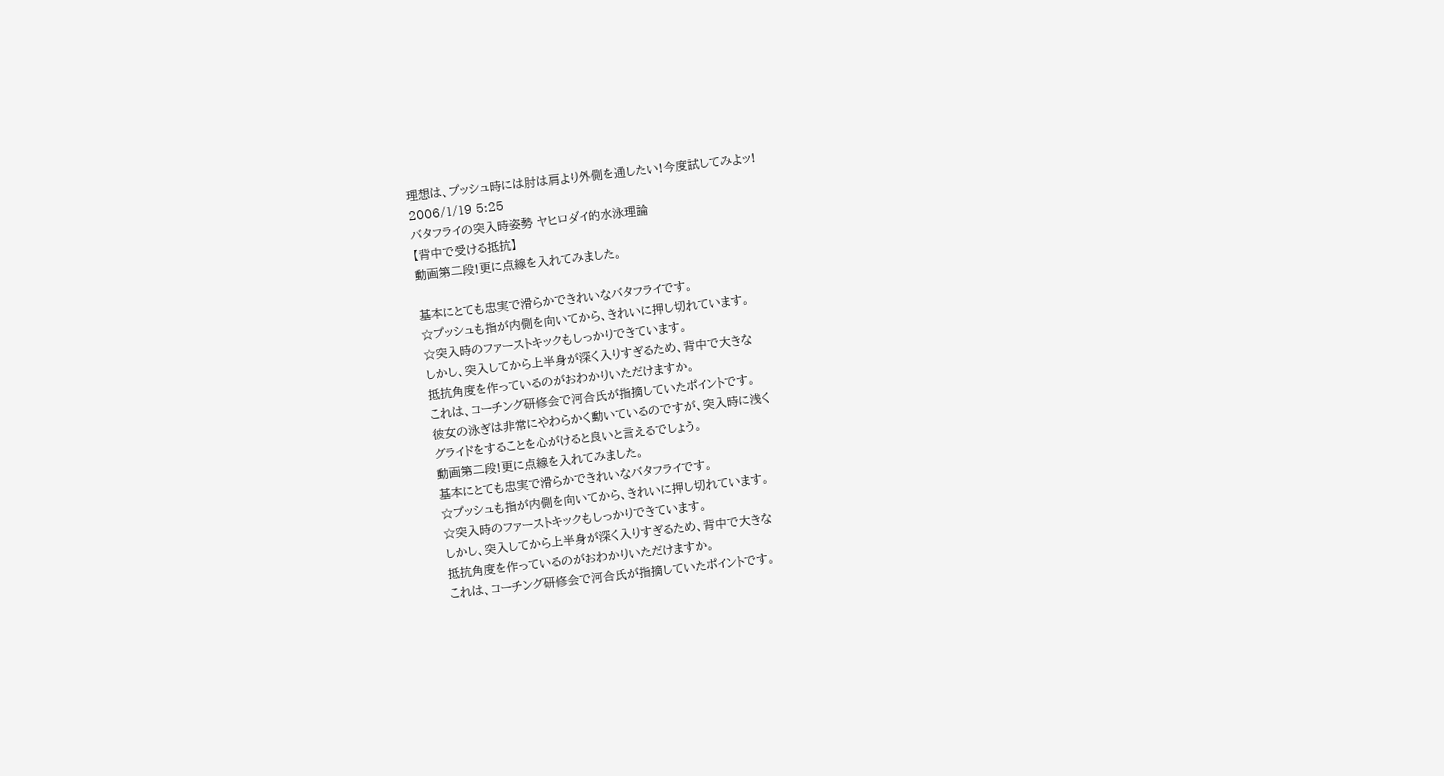理想は、プッシュ時には肘は肩より外側を通したい!今度試してみよッ!
2006/1/19 5:25
バタフライの突入時姿勢 ヤヒロダイ的水泳理論
【背中で受ける抵抗】
動画第二段!更に点線を入れてみました。

基本にとても忠実で滑らかできれいなバタフライです。
☆プッシュも指が内側を向いてから、きれいに押し切れています。
☆突入時のファーストキックもしっかりできています。
しかし、突入してから上半身が深く入りすぎるため、背中で大きな
抵抗角度を作っているのがおわかりいただけますか。
これは、コーチング研修会で河合氏が指摘していたポイントです。
彼女の泳ぎは非常にやわらかく動いているのですが、突入時に浅く
グライドをすることを心がけると良いと言えるでしょう。
動画第二段!更に点線を入れてみました。
基本にとても忠実で滑らかできれいなバタフライです。
☆プッシュも指が内側を向いてから、きれいに押し切れています。
☆突入時のファーストキックもしっかりできています。
しかし、突入してから上半身が深く入りすぎるため、背中で大きな
抵抗角度を作っているのがおわかりいただけますか。
これは、コーチング研修会で河合氏が指摘していたポイントです。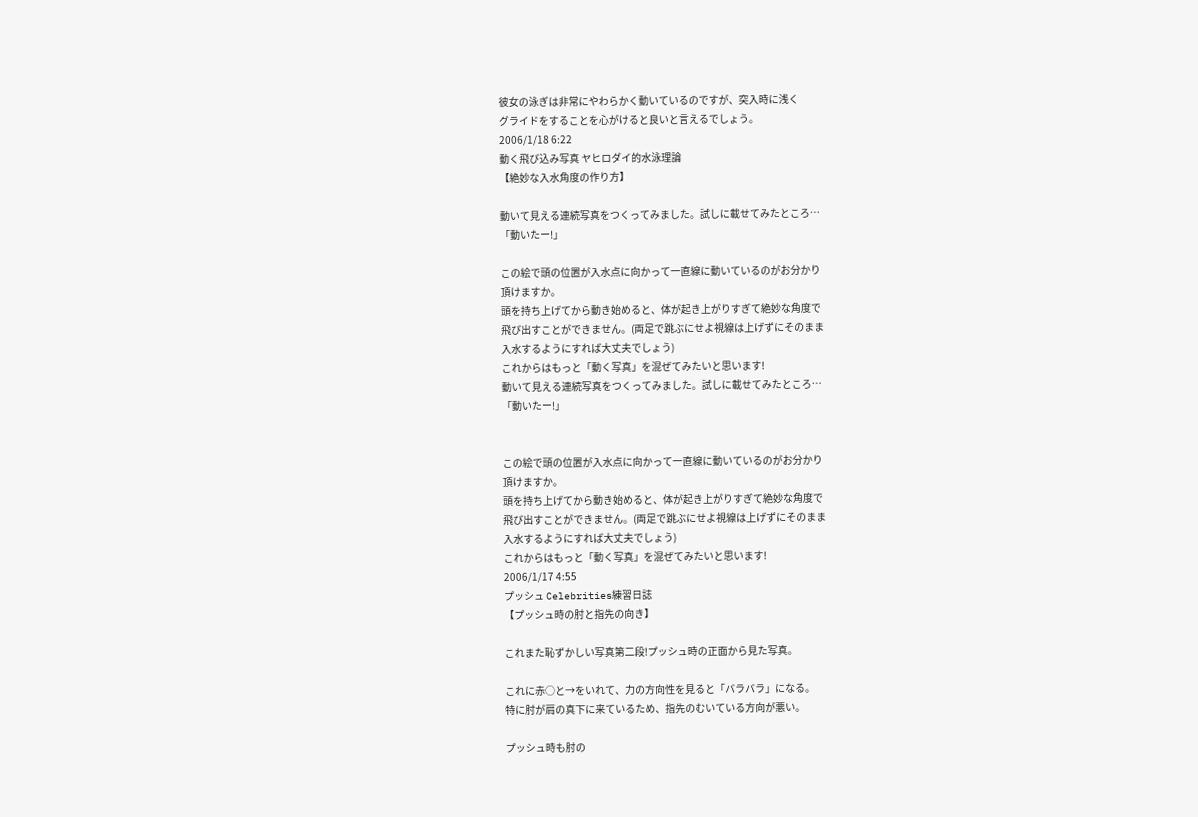彼女の泳ぎは非常にやわらかく動いているのですが、突入時に浅く
グライドをすることを心がけると良いと言えるでしょう。
2006/1/18 6:22
動く飛び込み写真 ヤヒロダイ的水泳理論
【絶妙な入水角度の作り方】

動いて見える連続写真をつくってみました。試しに載せてみたところ…
「動いたー!」

この絵で頭の位置が入水点に向かって一直線に動いているのがお分かり
頂けますか。
頭を持ち上げてから動き始めると、体が起き上がりすぎて絶妙な角度で
飛び出すことができません。(両足で跳ぶにせよ視線は上げずにそのまま
入水するようにすれば大丈夫でしょう)
これからはもっと「動く写真」を混ぜてみたいと思います!
動いて見える連続写真をつくってみました。試しに載せてみたところ…
「動いたー!」


この絵で頭の位置が入水点に向かって一直線に動いているのがお分かり
頂けますか。
頭を持ち上げてから動き始めると、体が起き上がりすぎて絶妙な角度で
飛び出すことができません。(両足で跳ぶにせよ視線は上げずにそのまま
入水するようにすれば大丈夫でしょう)
これからはもっと「動く写真」を混ぜてみたいと思います!
2006/1/17 4:55
プッシュ Celebrities練習日誌
【プッシュ時の肘と指先の向き】

これまた恥ずかしい写真第二段!プッシュ時の正面から見た写真。

これに赤○と→をいれて、力の方向性を見ると「バラバラ」になる。
特に肘が肩の真下に来ているため、指先のむいている方向が悪い。

プッシュ時も肘の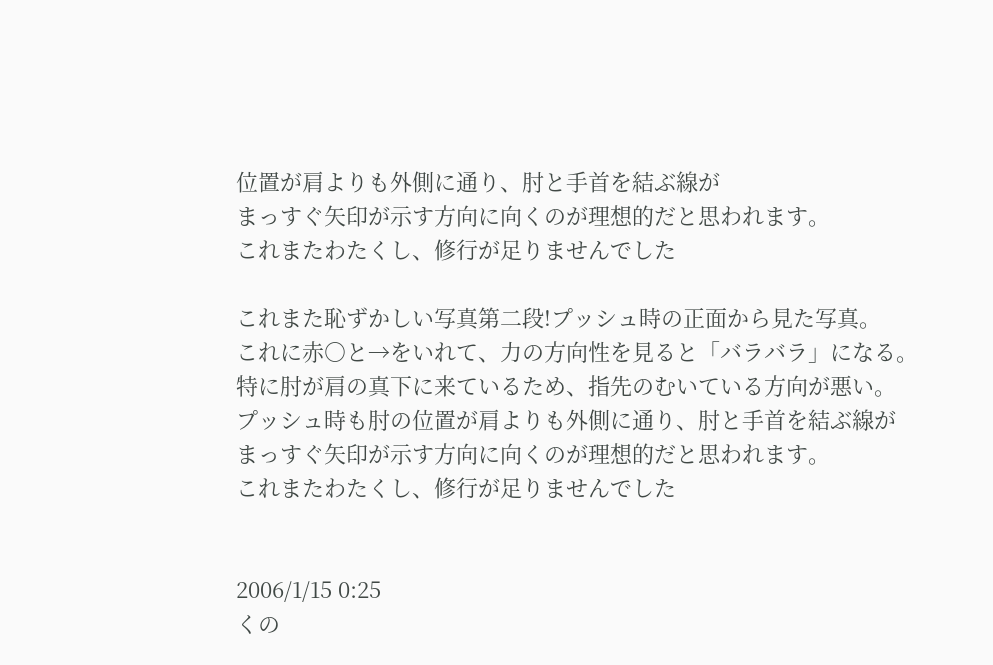位置が肩よりも外側に通り、肘と手首を結ぶ線が
まっすぐ矢印が示す方向に向くのが理想的だと思われます。
これまたわたくし、修行が足りませんでした

これまた恥ずかしい写真第二段!プッシュ時の正面から見た写真。
これに赤○と→をいれて、力の方向性を見ると「バラバラ」になる。
特に肘が肩の真下に来ているため、指先のむいている方向が悪い。
プッシュ時も肘の位置が肩よりも外側に通り、肘と手首を結ぶ線が
まっすぐ矢印が示す方向に向くのが理想的だと思われます。
これまたわたくし、修行が足りませんでした


2006/1/15 0:25
くの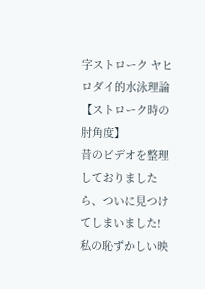字ストローク ヤヒロダイ的水泳理論
【ストローク時の肘角度】
昔のビデオを整理しておりましたら、ついに見つけてしまいました!
私の恥ずかしい映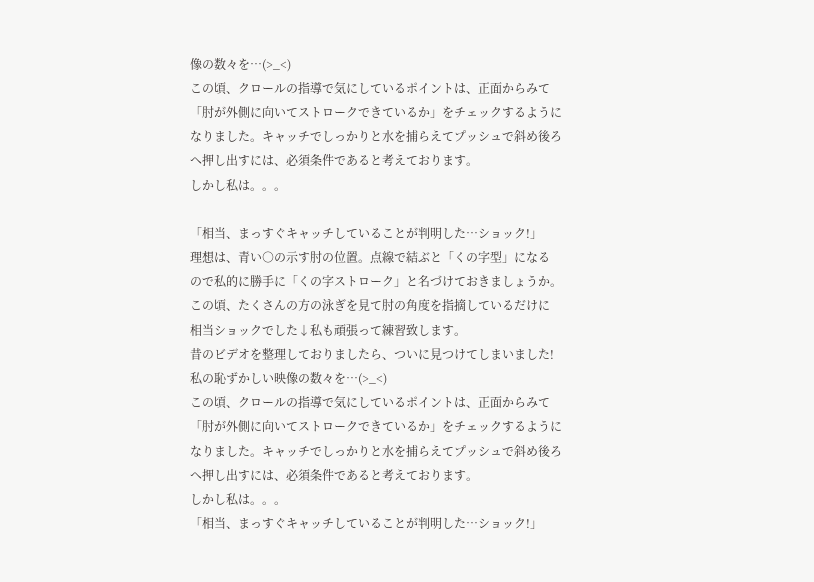像の数々を…(>_<)
この頃、クロールの指導で気にしているポイントは、正面からみて
「肘が外側に向いてストロークできているか」をチェックするように
なりました。キャッチでしっかりと水を捕らえてプッシュで斜め後ろ
へ押し出すには、必須条件であると考えております。
しかし私は。。。

「相当、まっすぐキャッチしていることが判明した…ショック!」
理想は、青い○の示す肘の位置。点線で結ぶと「くの字型」になる
ので私的に勝手に「くの字ストローク」と名づけておきましょうか。
この頃、たくさんの方の泳ぎを見て肘の角度を指摘しているだけに
相当ショックでした↓私も頑張って練習致します。
昔のビデオを整理しておりましたら、ついに見つけてしまいました!
私の恥ずかしい映像の数々を…(>_<)
この頃、クロールの指導で気にしているポイントは、正面からみて
「肘が外側に向いてストロークできているか」をチェックするように
なりました。キャッチでしっかりと水を捕らえてプッシュで斜め後ろ
へ押し出すには、必須条件であると考えております。
しかし私は。。。
「相当、まっすぐキャッチしていることが判明した…ショック!」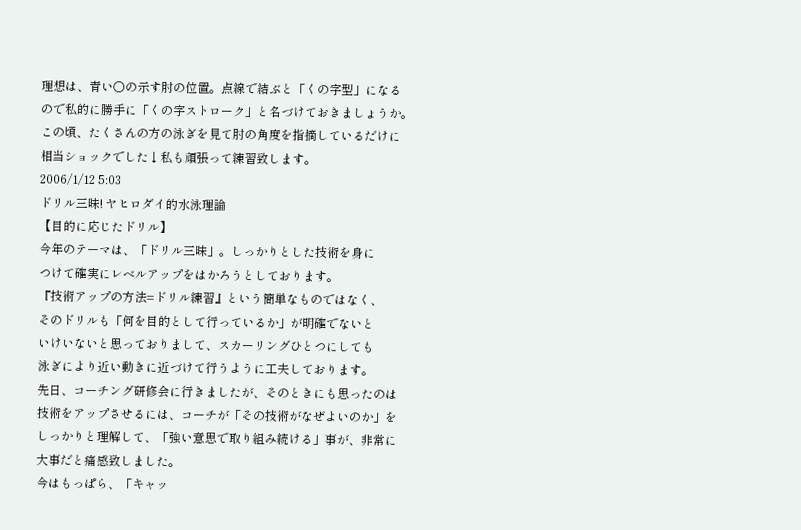理想は、青い○の示す肘の位置。点線で結ぶと「くの字型」になる
ので私的に勝手に「くの字ストローク」と名づけておきましょうか。
この頃、たくさんの方の泳ぎを見て肘の角度を指摘しているだけに
相当ショックでした↓私も頑張って練習致します。
2006/1/12 5:03
ドリル三昧! ヤヒロダイ的水泳理論
【目的に応じたドリル】
今年のテーマは、「ドリル三昧」。しっかりとした技術を身に
つけて確実にレベルアップをはかろうとしております。
『技術アップの方法=ドリル練習』という簡単なものではなく、
そのドリルも「何を目的として行っているか」が明確でないと
いけいないと思っておりまして、スカーリングひとつにしても
泳ぎにより近い動きに近づけて行うように工夫しております。
先日、コーチング研修会に行きましたが、そのときにも思ったのは
技術をアップさせるには、コーチが「その技術がなぜよいのか」を
しっかりと理解して、「強い意思で取り組み続ける」事が、非常に
大事だと痛感致しました。
今はもっぱら、「キャッ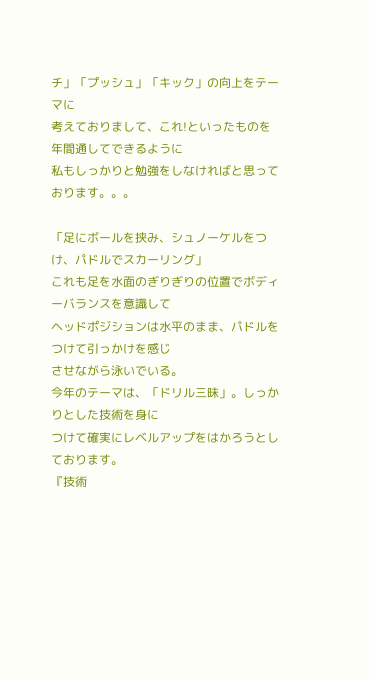チ」「プッシュ」「キック」の向上をテーマに
考えておりまして、これ!といったものを年間通してできるように
私もしっかりと勉強をしなければと思っております。。。

「足にボールを挟み、シュノーケルをつけ、パドルでスカーリング」
これも足を水面のぎりぎりの位置でボディーバランスを意識して
ヘッドポジションは水平のまま、パドルをつけて引っかけを感じ
させながら泳いでいる。
今年のテーマは、「ドリル三昧」。しっかりとした技術を身に
つけて確実にレベルアップをはかろうとしております。
『技術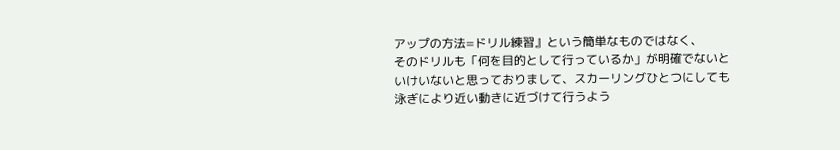アップの方法=ドリル練習』という簡単なものではなく、
そのドリルも「何を目的として行っているか」が明確でないと
いけいないと思っておりまして、スカーリングひとつにしても
泳ぎにより近い動きに近づけて行うよう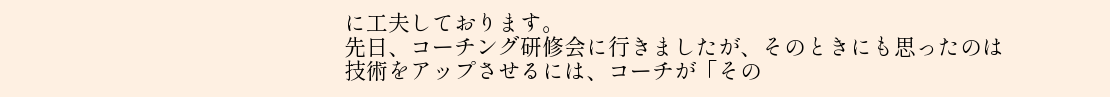に工夫しております。
先日、コーチング研修会に行きましたが、そのときにも思ったのは
技術をアップさせるには、コーチが「その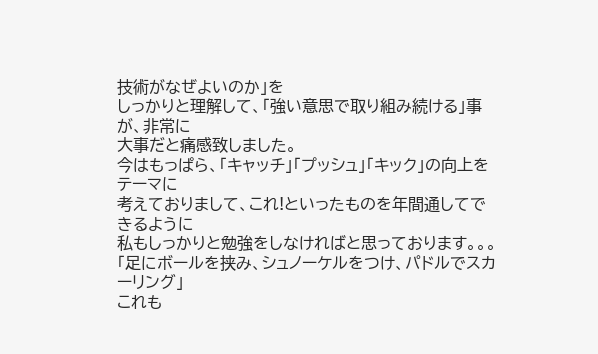技術がなぜよいのか」を
しっかりと理解して、「強い意思で取り組み続ける」事が、非常に
大事だと痛感致しました。
今はもっぱら、「キャッチ」「プッシュ」「キック」の向上をテーマに
考えておりまして、これ!といったものを年間通してできるように
私もしっかりと勉強をしなければと思っております。。。
「足にボールを挟み、シュノーケルをつけ、パドルでスカーリング」
これも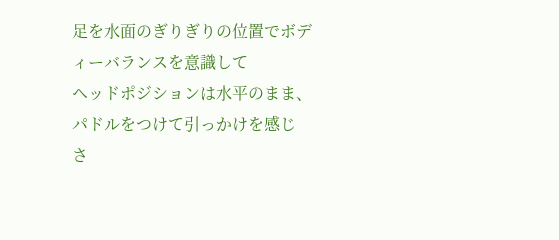足を水面のぎりぎりの位置でボディーバランスを意識して
ヘッドポジションは水平のまま、パドルをつけて引っかけを感じ
さ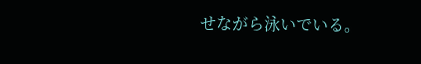せながら泳いでいる。